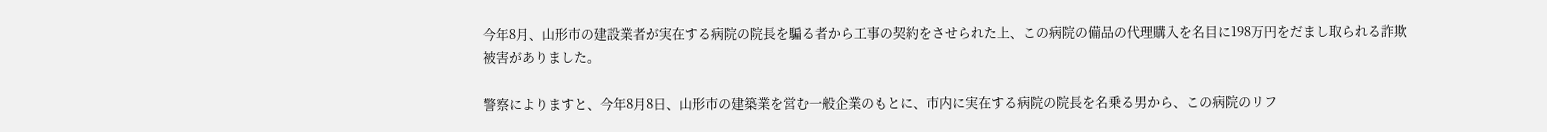今年8月、山形市の建設業者が実在する病院の院長を騙る者から工事の契約をさせられた上、この病院の備品の代理購入を名目に198万円をだまし取られる詐欺被害がありました。

警察によりますと、今年8月8日、山形市の建築業を営む一般企業のもとに、市内に実在する病院の院長を名乗る男から、この病院のリフ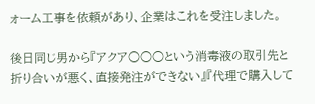ォーム工事を依頼があり、企業はこれを受注しました。

後日同じ男から『アクア○○○という消毒液の取引先と折り合いが悪く、直接発注ができない』『代理で購入して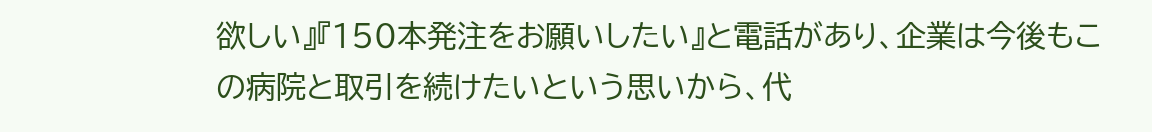欲しい』『150本発注をお願いしたい』と電話があり、企業は今後もこの病院と取引を続けたいという思いから、代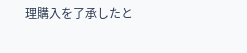理購入を了承したと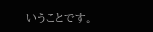いうことです。